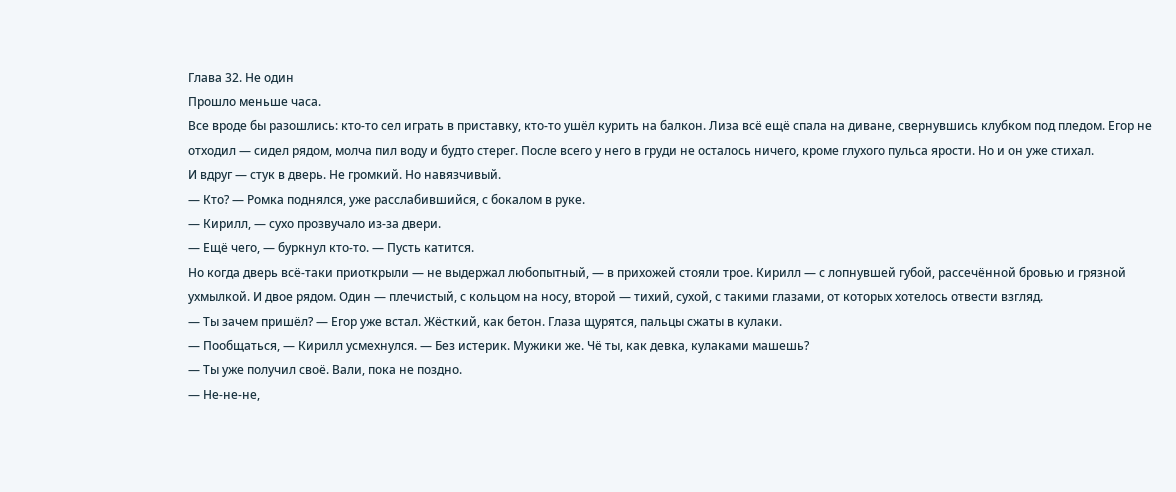Глава 32. Не один
Прошло меньше часа.
Все вроде бы разошлись: кто-то сел играть в приставку, кто-то ушёл курить на балкон. Лиза всё ещё спала на диване, свернувшись клубком под пледом. Егор не отходил — сидел рядом, молча пил воду и будто стерег. После всего у него в груди не осталось ничего, кроме глухого пульса ярости. Но и он уже стихал.
И вдруг — стук в дверь. Не громкий. Но навязчивый.
— Кто? — Ромка поднялся, уже расслабившийся, с бокалом в руке.
— Кирилл, — сухо прозвучало из-за двери.
— Ещё чего, — буркнул кто-то. — Пусть катится.
Но когда дверь всё-таки приоткрыли — не выдержал любопытный, — в прихожей стояли трое. Кирилл — с лопнувшей губой, рассечённой бровью и грязной ухмылкой. И двое рядом. Один — плечистый, с кольцом на носу, второй — тихий, сухой, с такими глазами, от которых хотелось отвести взгляд.
— Ты зачем пришёл? — Егор уже встал. Жёсткий, как бетон. Глаза щурятся, пальцы сжаты в кулаки.
— Пообщаться, — Кирилл усмехнулся. — Без истерик. Мужики же. Чё ты, как девка, кулаками машешь?
— Ты уже получил своё. Вали, пока не поздно.
— Не-не-не,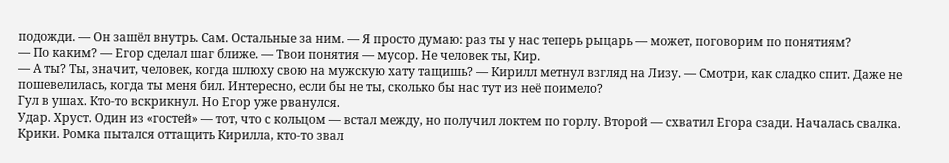подожди. — Он зашёл внутрь. Сам. Остальные за ним. — Я просто думаю: раз ты у нас теперь рыцарь — может, поговорим по понятиям?
— По каким? — Егор сделал шаг ближе. — Твои понятия — мусор. Не человек ты, Кир.
— А ты? Ты, значит, человек, когда шлюху свою на мужскую хату тащишь? — Кирилл метнул взгляд на Лизу. — Смотри, как сладко спит. Даже не пошевелилась, когда ты меня бил. Интересно, если бы не ты, сколько бы нас тут из неё поимело?
Гул в ушах. Кто-то вскрикнул. Но Егор уже рванулся.
Удар. Хруст. Один из «гостей» — тот, что с кольцом — встал между, но получил локтем по горлу. Второй — схватил Егора сзади. Началась свалка. Крики. Ромка пытался оттащить Кирилла, кто-то звал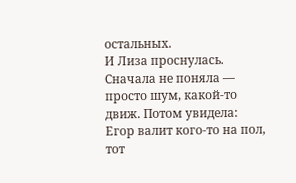остальных.
И Лиза проснулась.
Сначала не поняла — просто шум, какой-то движ. Потом увидела: Егор валит кого-то на пол, тот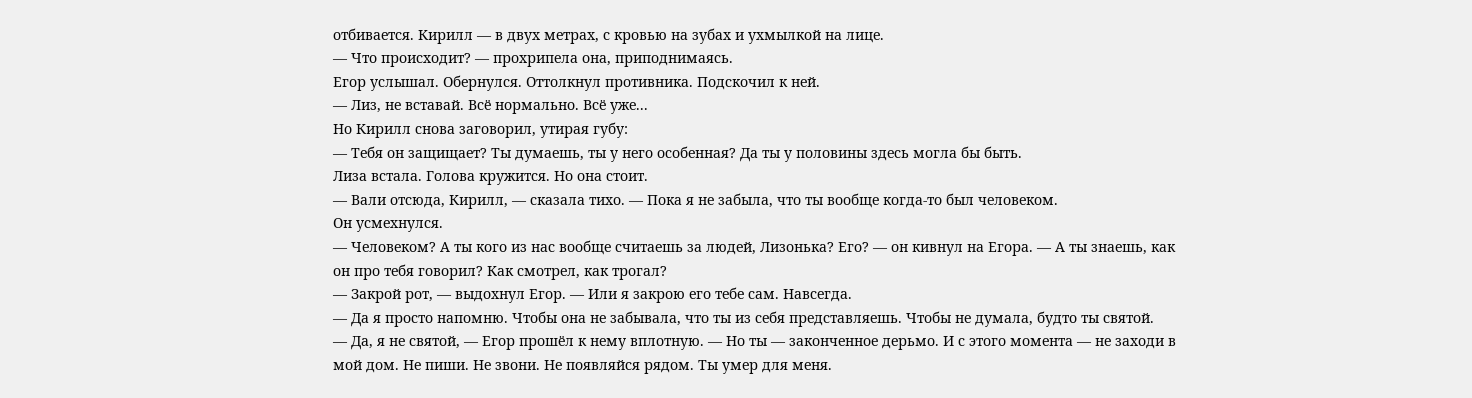отбивается. Кирилл — в двух метрах, с кровью на зубах и ухмылкой на лице.
— Что происходит? — прохрипела она, приподнимаясь.
Егор услышал. Обернулся. Оттолкнул противника. Подскочил к ней.
— Лиз, не вставай. Всё нормально. Всё уже...
Но Кирилл снова заговорил, утирая губу:
— Тебя он защищает? Ты думаешь, ты у него особенная? Да ты у половины здесь могла бы быть.
Лиза встала. Голова кружится. Но она стоит.
— Вали отсюда, Кирилл, — сказала тихо. — Пока я не забыла, что ты вообще когда-то был человеком.
Он усмехнулся.
— Человеком? А ты кого из нас вообще считаешь за людей, Лизонька? Его? — он кивнул на Егора. — А ты знаешь, как он про тебя говорил? Как смотрел, как трогал?
— Закрой рот, — выдохнул Егор. — Или я закрою его тебе сам. Навсегда.
— Да я просто напомню. Чтобы она не забывала, что ты из себя представляешь. Чтобы не думала, будто ты святой.
— Да, я не святой, — Егор прошёл к нему вплотную. — Но ты — законченное дерьмо. И с этого момента — не заходи в мой дом. Не пиши. Не звони. Не появляйся рядом. Ты умер для меня.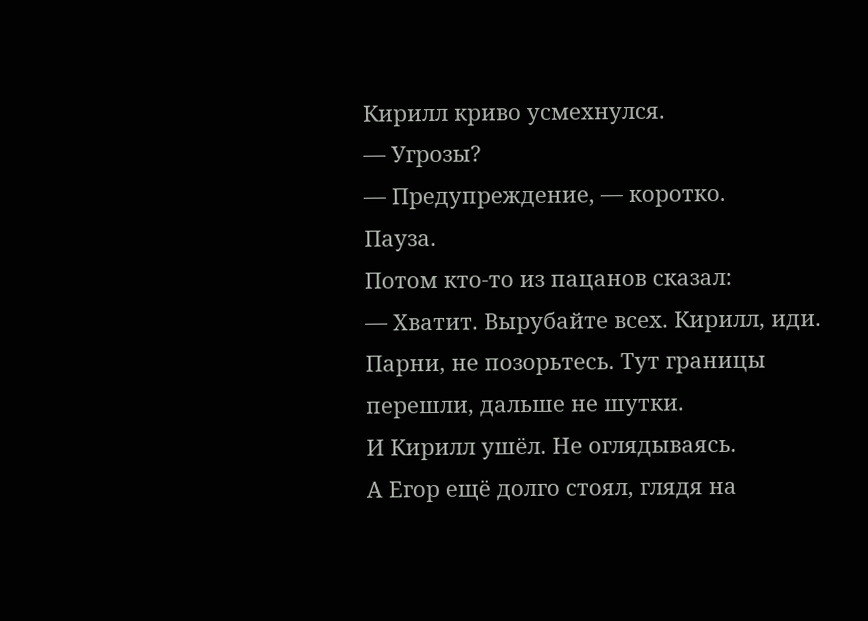Кирилл криво усмехнулся.
— Угрозы?
— Предупреждение, — коротко.
Пауза.
Потом кто-то из пацанов сказал:
— Хватит. Вырубайте всех. Кирилл, иди. Парни, не позорьтесь. Тут границы перешли, дальше не шутки.
И Кирилл ушёл. Не оглядываясь.
А Егор ещё долго стоял, глядя на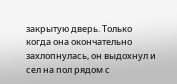закрытую дверь. Только когда она окончательно захлопнулась, он выдохнул и сел на пол рядом с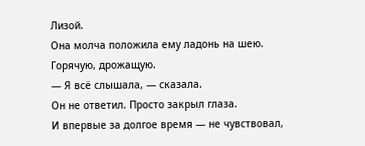Лизой.
Она молча положила ему ладонь на шею. Горячую, дрожащую.
— Я всё слышала, — сказала.
Он не ответил. Просто закрыл глаза.
И впервые за долгое время — не чувствовал,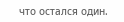что остался один.